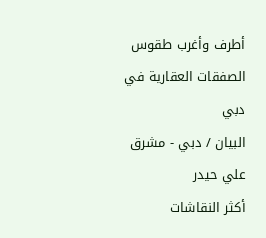أطرف وأغرب طقوس الصفقات العقارية في دبي
البيان / دبي - مشرق علي حيدر
أكثر النقاشات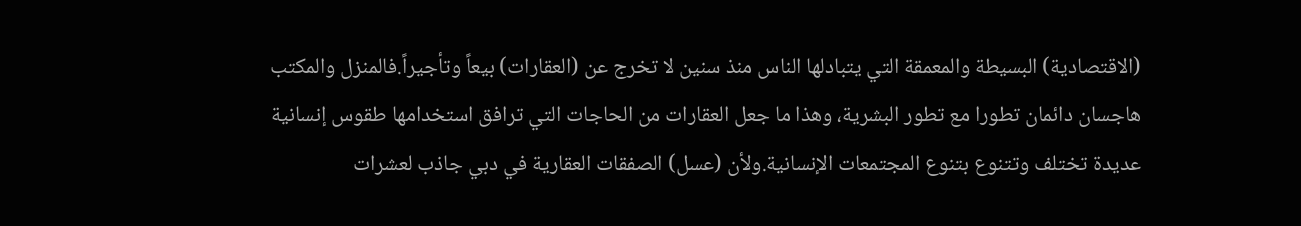(الاقتصادية) البسيطة والمعمقة التي يتبادلها الناس منذ سنين لا تخرج عن (العقارات) بيعاً وتأجيراً.فالمنزل والمكتب هاجسان دائمان تطورا مع تطور البشرية، وهذا ما جعل العقارات من الحاجات التي ترافق استخدامها طقوس إنسانية عديدة تختلف وتتنوع بتنوع المجتمعات الإنسانية.ولأن (عسل) الصفقات العقارية في دبي جاذب لعشرات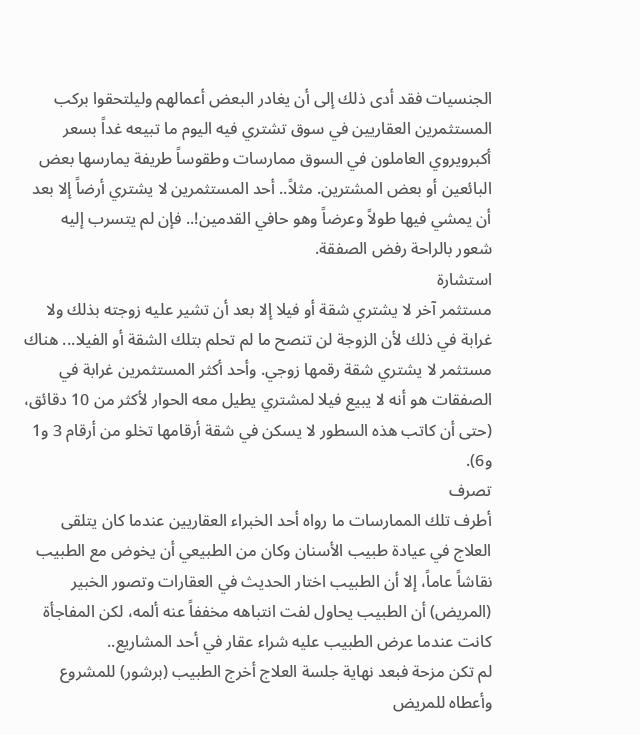الجنسيات فقد أدى ذلك إلى أن يغادر البعض أعمالهم وليلتحقوا بركب المستثمرين العقاريين في سوق تشتري فيه اليوم ما تبيعه غداً بسعر أكبرويروي العاملون في السوق ممارسات وطقوساً طريفة يمارسها بعض البائعين أو بعض المشترين. مثلاً.. أحد المستثمرين لا يشتري أرضاً إلا بعد أن يمشي فيها طولاً وعرضاً وهو حافي القدمين!.. فإن لم يتسرب إليه شعور بالراحة رفض الصفقة.
استشارة
مستثمر آخر لا يشتري شقة أو فيلا إلا بعد أن تشير عليه زوجته بذلك ولا غرابة في ذلك لأن الزوجة لن تنصح ما لم تحلم بتلك الشقة أو الفيلا... هناك مستثمر لا يشتري شقة رقمها زوجي. وأحد أكثر المستثمرين غرابة في الصفقات هو أنه لا يبيع فيلا لمشتري يطيل معه الحوار لأكثر من 10 دقائق، (حتى أن كاتب هذه السطور لا يسكن في شقة أرقامها تخلو من أرقام 3 و1 و6).
تصرف
أطرف تلك الممارسات ما رواه أحد الخبراء العقاريين عندما كان يتلقى العلاج في عيادة طبيب الأسنان وكان من الطبيعي أن يخوض مع الطبيب نقاشاً عاماً، إلا أن الطبيب اختار الحديث في العقارات وتصور الخبير (المريض) أن الطبيب يحاول لفت انتباهه مخففاً عنه ألمه، لكن المفاجأة كانت عندما عرض الطبيب عليه شراء عقار في أحد المشاريع..
لم تكن مزحة فبعد نهاية جلسة العلاج أخرج الطبيب (برشور) للمشروع وأعطاه للمريض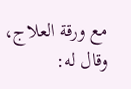مع ورقة العلاج، وقال له: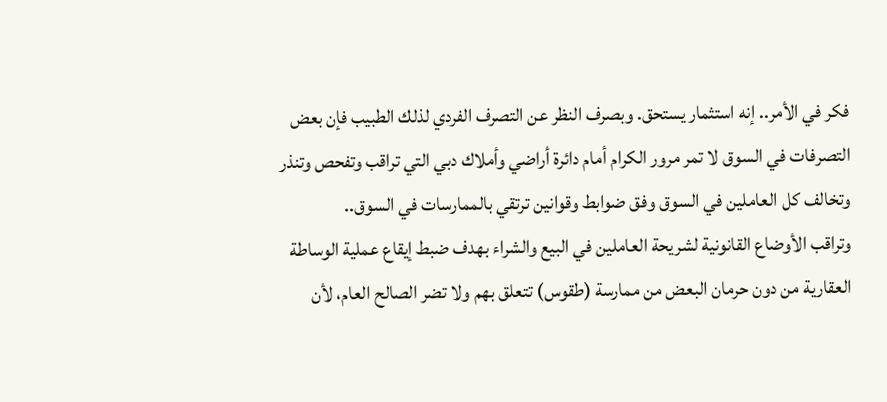فكر في الأمر.. إنه استثمار يستحق. وبصرف النظر عن التصرف الفردي لذلك الطبيب فإن بعض التصرفات في السوق لا تمر مرور الكرام أمام دائرة أراضي وأملاك دبي التي تراقب وتفحص وتنذر وتخالف كل العاملين في السوق وفق ضوابط وقوانين ترتقي بالممارسات في السوق..
وتراقب الأوضاع القانونية لشريحة العاملين في البيع والشراء بهدف ضبط إيقاع عملية الوساطة العقارية من دون حرمان البعض من ممارسة (طقوس) تتعلق بهم ولا تضر الصالح العام، لأن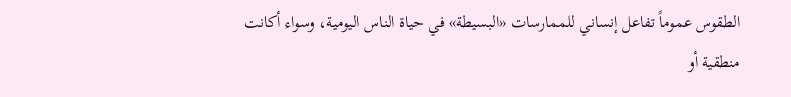الطقوس عموماً تفاعل إنساني للممارسات «البسيطة» في حياة الناس اليومية، وسواء أكانت منطقية أو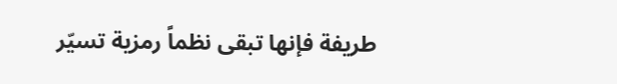طريفة فإنها تبقى نظماً رمزية تسيّر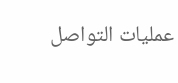عمليات التواصل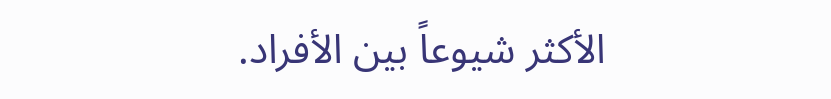الأكثر شيوعاً بين الأفراد.